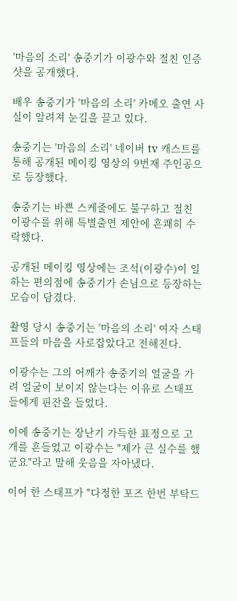'마음의 소리' 송중기가 이광수와 절친 인증샷을 공개했다.

배우 송중기가 '마음의 소리' 카메오 출연 사실이 알려져 눈길을 끌고 있다.

송중기는 '마음의 소리' 네이버 tv 캐스트를 통해 공개된 메이킹 영상의 9번재 주인공으로 등장했다.

송중기는 바쁜 스케줄에도 불구하고 절친 이광수를 위해 특별출연 제안에 흔쾌히 수락했다.

공개된 메이킹 영상에는 조석(이광수)이 일하는 편의점에 송중기가 손님으로 등장하는 모습이 담겼다.

촬영 당시 송중기는 '마음의 소리' 여자 스태프들의 마음을 사로잡았다고 전해진다.

이광수는 그의 어깨가 송중기의 얼굴을 가려 얼굴이 보이지 않는다는 이유로 스태프들에게 핀잔을 들었다.

이에 송중기는 장난기 가득한 표정으로 고개를 흔들었고 이광수는 "제가 큰 실수를 했군요"라고 말해 웃음을 자아냈다.

이어 한 스태프가 "다정한 포즈 한번 부탁드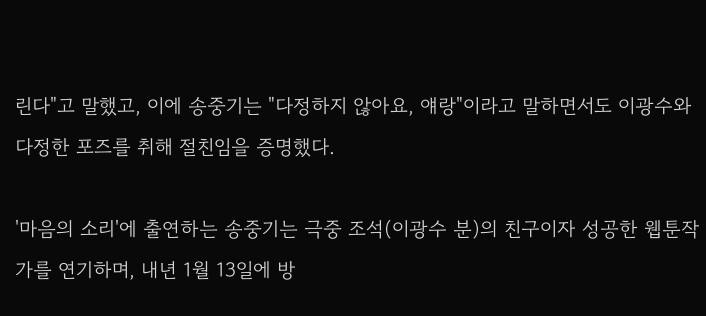린다"고 말했고, 이에 송중기는 "다정하지 않아요, 얘랑"이라고 말하면서도 이광수와 다정한 포즈를 취해 절친임을 증명했다.

'마음의 소리'에 출연하는 송중기는 극중 조석(이광수 분)의 친구이자 성공한 웹툰작가를 연기하며, 내년 1월 13일에 방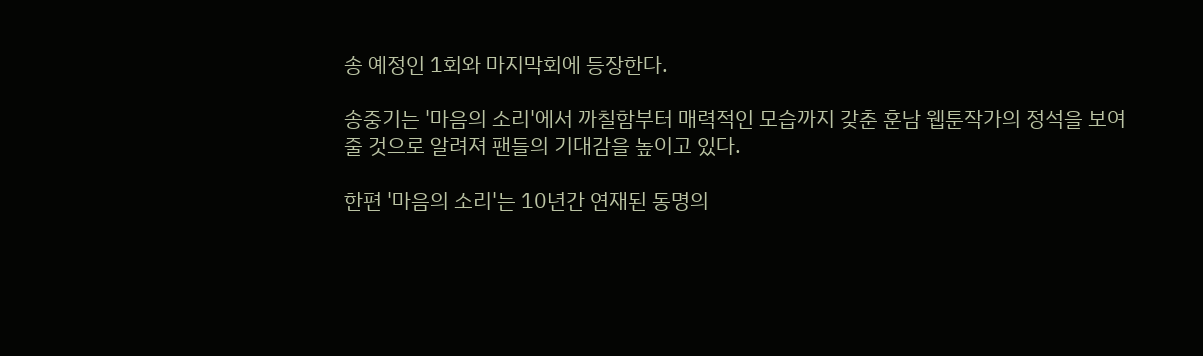송 예정인 1회와 마지막회에 등장한다.

송중기는 '마음의 소리'에서 까칠함부터 매력적인 모습까지 갖춘 훈남 웹툰작가의 정석을 보여줄 것으로 알려져 팬들의 기대감을 높이고 있다.

한편 '마음의 소리'는 10년간 연재된 동명의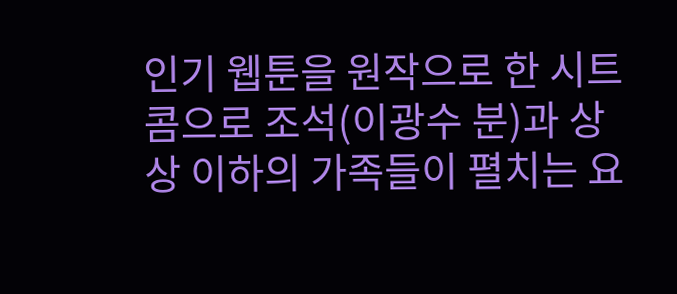인기 웹툰을 원작으로 한 시트콤으로 조석(이광수 분)과 상상 이하의 가족들이 펼치는 요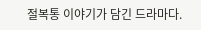절복통 이야기가 담긴 드라마다.